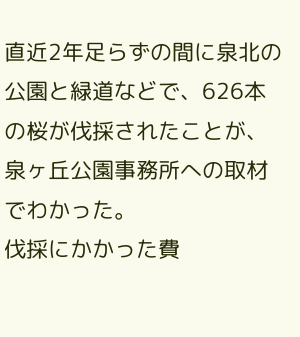直近2年足らずの間に泉北の公園と緑道などで、626本の桜が伐採されたことが、泉ヶ丘公園事務所への取材でわかった。
伐採にかかった費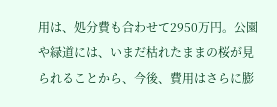用は、処分費も合わせて2950万円。公園や緑道には、いまだ枯れたままの桜が見られることから、今後、費用はさらに膨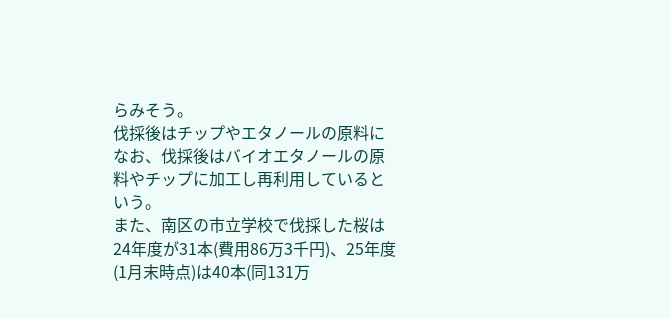らみそう。
伐採後はチップやエタノールの原料に
なお、伐採後はバイオエタノールの原料やチップに加工し再利用しているという。
また、南区の市立学校で伐採した桜は24年度が31本(費用86万3千円)、25年度(1月末時点)は40本(同131万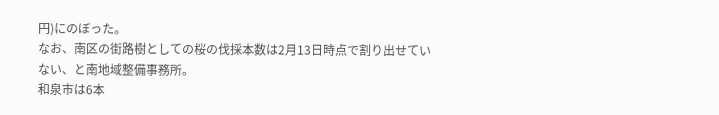円)にのぼった。
なお、南区の街路樹としての桜の伐採本数は2月13日時点で割り出せていない、と南地域整備事務所。
和泉市は6本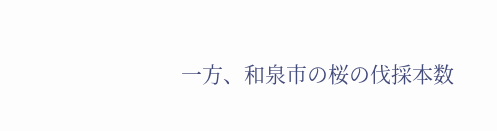一方、和泉市の桜の伐採本数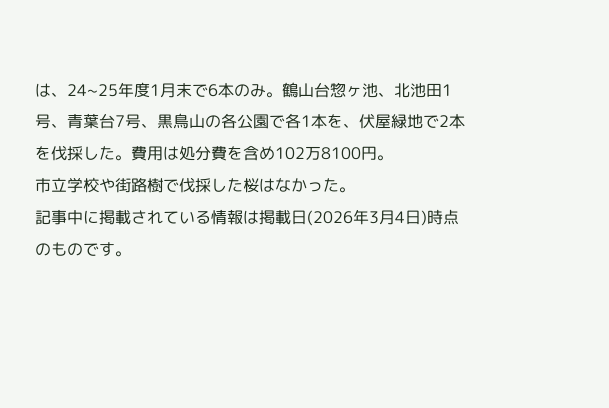は、24~25年度1月末で6本のみ。鶴山台惣ヶ池、北池田1号、青葉台7号、黒鳥山の各公園で各1本を、伏屋緑地で2本を伐採した。費用は処分費を含め102万8100円。
市立学校や街路樹で伐採した桜はなかった。
記事中に掲載されている情報は掲載日(2026年3月4日)時点のものです。